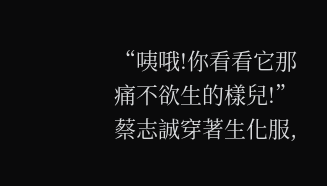“咦哦!你看看它那痛不欲生的樣兒!”蔡志誠穿著生化服,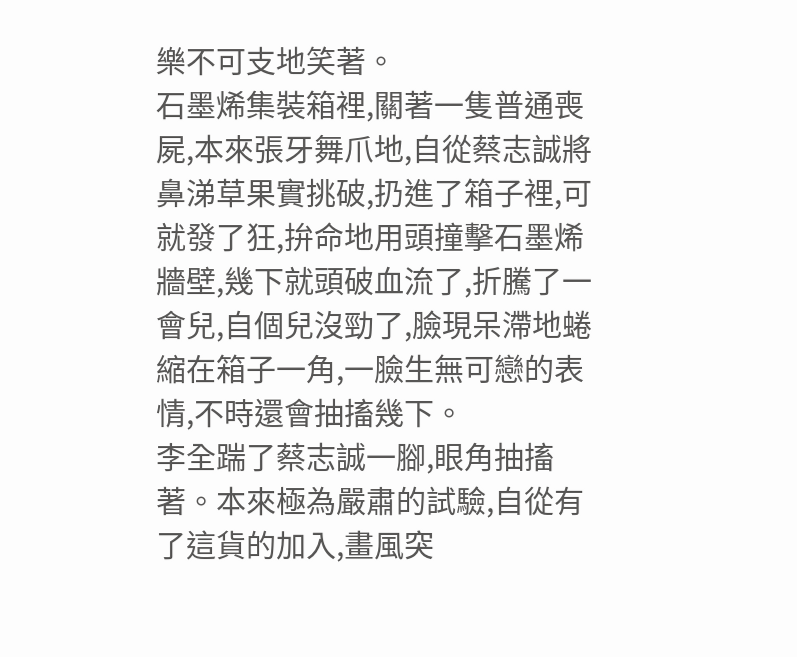樂不可支地笑著。
石墨烯集裝箱裡,關著一隻普通喪屍,本來張牙舞爪地,自從蔡志誠將鼻涕草果實挑破,扔進了箱子裡,可就發了狂,拚命地用頭撞擊石墨烯牆壁,幾下就頭破血流了,折騰了一會兒,自個兒沒勁了,臉現呆滯地蜷縮在箱子一角,一臉生無可戀的表情,不時還會抽搐幾下。
李全踹了蔡志誠一腳,眼角抽搐著。本來極為嚴肅的試驗,自從有了這貨的加入,畫風突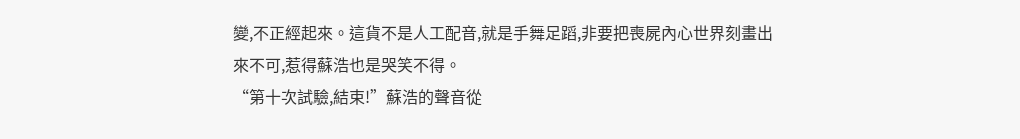變,不正經起來。這貨不是人工配音,就是手舞足蹈,非要把喪屍內心世界刻畫出來不可,惹得蘇浩也是哭笑不得。
“第十次試驗,結束!”蘇浩的聲音從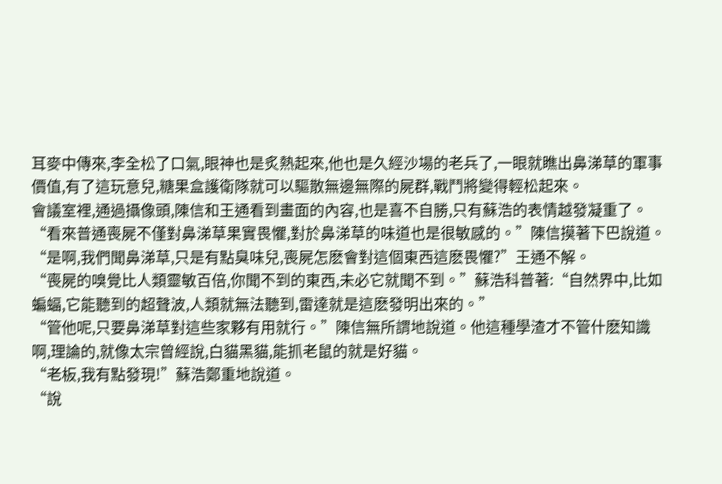耳麥中傳來,李全松了口氣,眼神也是炙熱起來,他也是久經沙場的老兵了,一眼就瞧出鼻涕草的軍事價值,有了這玩意兒,糖果盒護衛隊就可以驅散無邊無際的屍群,戰鬥將變得輕松起來。
會議室裡,通過攝像頭,陳信和王通看到畫面的內容,也是喜不自勝,只有蘇浩的表情越發凝重了。
“看來普通喪屍不僅對鼻涕草果實畏懼,對於鼻涕草的味道也是很敏感的。”陳信摸著下巴說道。
“是啊,我們聞鼻涕草,只是有點臭味兒,喪屍怎麽會對這個東西這麽畏懼?”王通不解。
“喪屍的嗅覺比人類靈敏百倍,你聞不到的東西,未必它就聞不到。”蘇浩科普著:“自然界中,比如蝙蝠,它能聽到的超聲波,人類就無法聽到,雷達就是這麽發明出來的。”
“管他呢,只要鼻涕草對這些家夥有用就行。”陳信無所謂地說道。他這種學渣才不管什麽知識啊,理論的,就像太宗曾經說,白貓黑貓,能抓老鼠的就是好貓。
“老板,我有點發現!”蘇浩鄭重地說道。
“說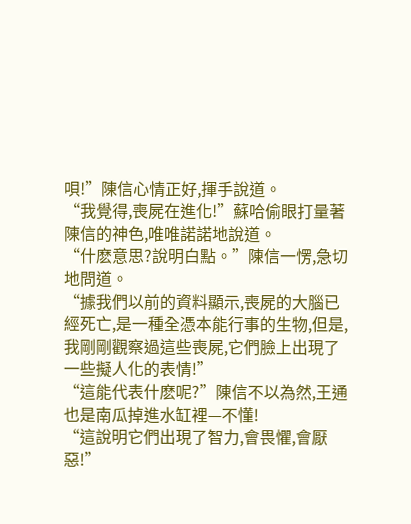唄!”陳信心情正好,揮手說道。
“我覺得,喪屍在進化!”蘇哈偷眼打量著陳信的神色,唯唯諾諾地說道。
“什麽意思?說明白點。”陳信一愣,急切地問道。
“據我們以前的資料顯示,喪屍的大腦已經死亡,是一種全憑本能行事的生物,但是,我剛剛觀察過這些喪屍,它們臉上出現了一些擬人化的表情!”
“這能代表什麽呢?”陳信不以為然,王通也是南瓜掉進水缸裡—不懂!
“這說明它們出現了智力,會畏懼,會厭惡!”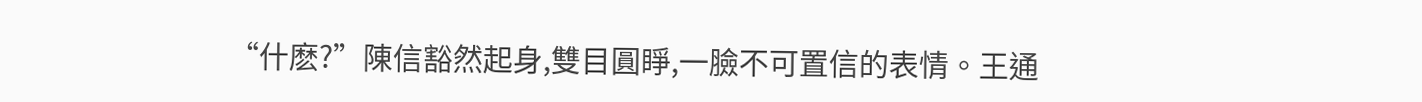“什麽?”陳信豁然起身,雙目圓睜,一臉不可置信的表情。王通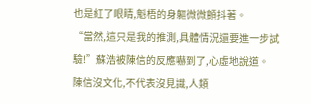也是紅了眼睛,魁梧的身軀微微顫抖著。
“當然,這只是我的推測,具體情況還要進一步試驗!”蘇浩被陳信的反應嚇到了,心虛地說道。
陳信沒文化,不代表沒見識,人類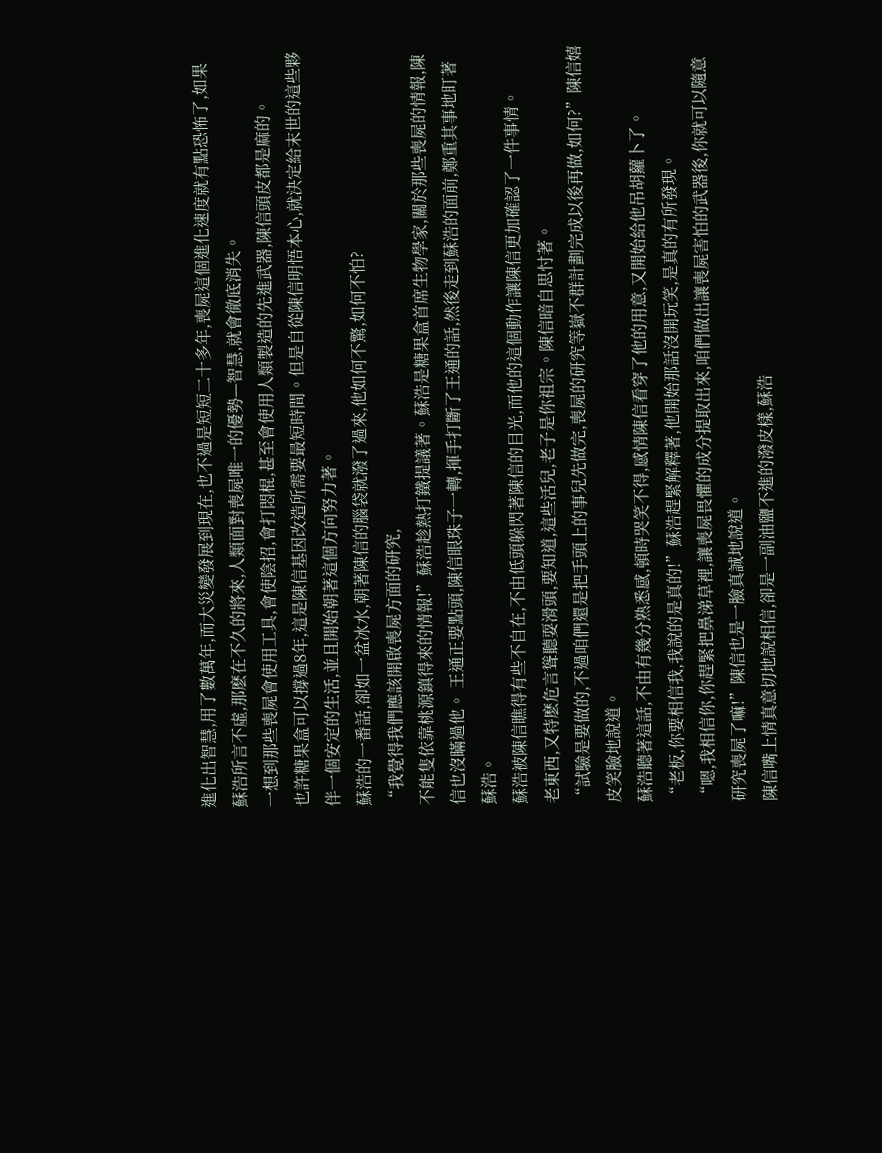進化出智慧,用了數萬年,而大災變發展到現在,也不過是短短二十多年,喪屍這個進化速度就有點恐怖了,如果蘇浩所言不虛,那麽在不久的將來,人類面對喪屍唯一的優勢—智慧,就會徹底消失。
一想到那些喪屍會使用工具,會使陰招,會打悶棍,甚至會使用人類製造的先進武器,陳信頭皮都是麻的。
也許糖果盒可以撐過8年,這是陳信基因改造所需要最短時間。但是自從陳信明悟本心,就決定給末世的這些夥伴一個安定的生活,並且開始朝著這個方向努力著。
蘇浩的一番話,卻如一盆冰水,朝著陳信的腦袋就潑了過來,他如何不驚,如何不怕?
“我覺得我們應該開啟喪屍方面的研究,
不能隻依靠桃源鎮得來的情報!”蘇浩趁熱打鐵提議著。蘇浩是糖果盒首席生物學家,關於那些喪屍的情報,陳信也沒瞞過他。 王通正要點頭,陳信眼珠子一轉,揮手打斷了王通的話,然後走到蘇浩的面前,鄭重其事地盯著蘇浩。
蘇浩被陳信瞧得有些不自在,不由低頭躲閃著陳信的目光,而他的這個動作讓陳信更加確認了一件事情。
老東西,又特麽危言聳聽耍滑頭,要知道,這些活兒,老子是你祖宗。陳信暗自思忖著。
“試驗是要做的,不過咱們還是把手頭上的事兒先做完,喪屍的研究等嶽不群計劃完成以後再做,如何?”陳信嬉皮笑臉地說道。
蘇浩聽著這話,不由有幾分熟悉感,頓時哭笑不得,感情陳信看穿了他的用意,又開始給他吊胡蘿卜了。
“老板,你要相信我,我說的是真的!”蘇浩趕緊解釋著,他開始那話沒開玩笑,是真的有所發現。
“嗯,我相信你,你趕緊把鼻涕草裡,讓喪屍畏懼的成分提取出來,咱們做出讓喪屍害怕的武器後,你就可以隨意研究喪屍了嘛!”陳信也是一臉真誠地說道。
陳信嘴上情真意切地說相信,卻是一副油鹽不進的潑皮樣,蘇浩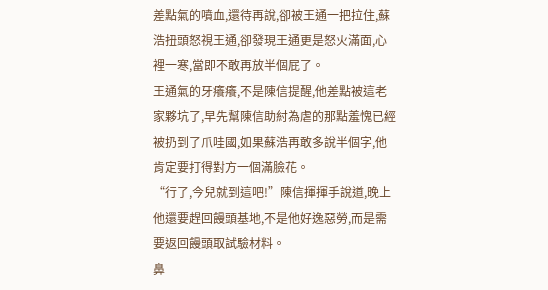差點氣的噴血,還待再說,卻被王通一把拉住,蘇浩扭頭怒視王通,卻發現王通更是怒火滿面,心裡一寒,當即不敢再放半個屁了。
王通氣的牙癢癢,不是陳信提醒,他差點被這老家夥坑了,早先幫陳信助紂為虐的那點羞愧已經被扔到了爪哇國,如果蘇浩再敢多說半個字,他肯定要打得對方一個滿臉花。
“行了,今兒就到這吧!”陳信揮揮手說道,晚上他還要趕回饅頭基地,不是他好逸惡勞,而是需要返回饅頭取試驗材料。
鼻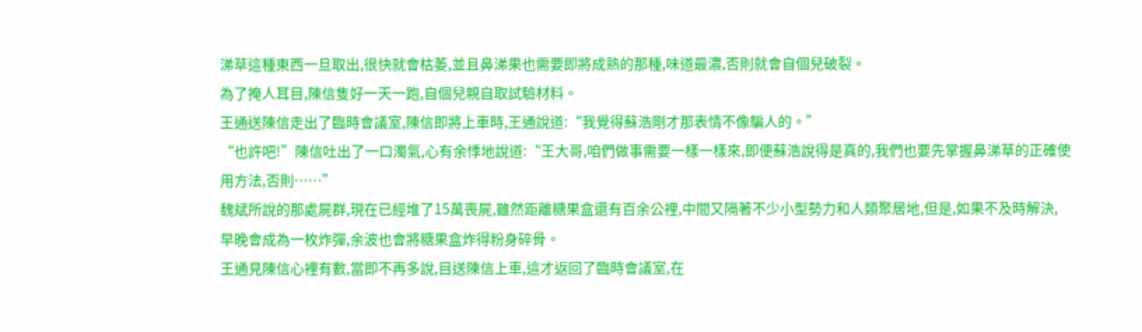涕草這種東西一旦取出,很快就會枯萎,並且鼻涕果也需要即將成熟的那種,味道最濃,否則就會自個兒破裂。
為了掩人耳目,陳信隻好一天一跑,自個兒親自取試驗材料。
王通送陳信走出了臨時會議室,陳信即將上車時,王通說道:“我覺得蘇浩剛才那表情不像騙人的。”
“也許吧!”陳信吐出了一口濁氣,心有余悸地說道:“王大哥,咱們做事需要一樣一樣來,即便蘇浩說得是真的,我們也要先掌握鼻涕草的正確使用方法,否則……”
魏斌所說的那處屍群,現在已經堆了15萬喪屍,雖然距離糖果盒還有百余公裡,中間又隔著不少小型勢力和人類聚居地,但是,如果不及時解決,早晚會成為一枚炸彈,余波也會將糖果盒炸得粉身碎骨。
王通見陳信心裡有數,當即不再多說,目送陳信上車,這才返回了臨時會議室,在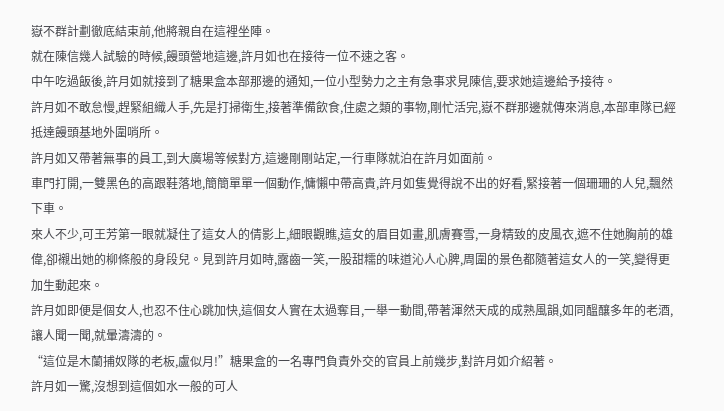嶽不群計劃徹底結束前,他將親自在這裡坐陣。
就在陳信幾人試驗的時候,饅頭營地這邊,許月如也在接待一位不速之客。
中午吃過飯後,許月如就接到了糖果盒本部那邊的通知,一位小型勢力之主有急事求見陳信,要求她這邊給予接待。
許月如不敢怠慢,趕緊組織人手,先是打掃衛生,接著準備飲食,住處之類的事物,剛忙活完,嶽不群那邊就傳來消息,本部車隊已經抵達饅頭基地外圍哨所。
許月如又帶著無事的員工,到大廣場等候對方,這邊剛剛站定,一行車隊就泊在許月如面前。
車門打開,一雙黑色的高跟鞋落地,簡簡單單一個動作,慵懶中帶高貴,許月如隻覺得說不出的好看,緊接著一個珊珊的人兒,飄然下車。
來人不少,可王芳第一眼就凝住了這女人的倩影上,細眼觀瞧,這女的眉目如畫,肌膚賽雪,一身精致的皮風衣,遮不住她胸前的雄偉,卻襯出她的柳條般的身段兒。見到許月如時,露齒一笑,一股甜糯的味道沁人心脾,周圍的景色都隨著這女人的一笑,變得更加生動起來。
許月如即便是個女人,也忍不住心跳加快,這個女人實在太過奪目,一舉一動間,帶著渾然天成的成熟風韻,如同醞釀多年的老酒,讓人聞一聞,就暈濤濤的。
“這位是木蘭捕奴隊的老板,盧似月!”糖果盒的一名專門負責外交的官員上前幾步,對許月如介紹著。
許月如一驚,沒想到這個如水一般的可人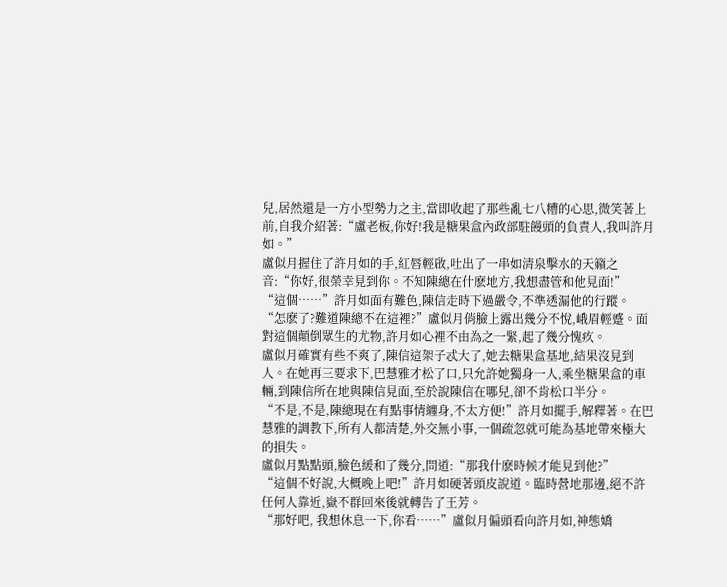兒,居然還是一方小型勢力之主,當即收起了那些亂七八糟的心思,微笑著上前,自我介紹著:“盧老板,你好!我是糖果盒內政部駐饅頭的負責人,我叫許月如。”
盧似月握住了許月如的手,紅唇輕啟,吐出了一串如清泉擊水的天籟之音:“你好,很榮幸見到你。不知陳總在什麽地方,我想盡管和他見面!”
“這個……”許月如面有難色,陳信走時下過嚴令,不準透漏他的行蹤。
“怎麽了?難道陳總不在這裡?”盧似月俏臉上露出幾分不悅,峨眉輕蹙。面對這個顛倒眾生的尤物,許月如心裡不由為之一緊,起了幾分愧疚。
盧似月確實有些不爽了,陳信這架子忒大了,她去糖果盒基地,結果沒見到人。在她再三要求下,巴慧雅才松了口,只允許她獨身一人,乘坐糖果盒的車輛,到陳信所在地與陳信見面,至於說陳信在哪兒,卻不肯松口半分。
“不是,不是,陳總現在有點事情纏身,不太方便!”許月如擺手,解釋著。在巴慧雅的調教下,所有人都清楚,外交無小事,一個疏忽就可能為基地帶來極大的損失。
盧似月點點頭,臉色緩和了幾分,問道:“那我什麽時候才能見到他?”
“這個不好說,大概晚上吧!”許月如硬著頭皮說道。臨時營地那邊,絕不許任何人靠近,嶽不群回來後就轉告了王芳。
“那好吧, 我想休息一下,你看……”盧似月偏頭看向許月如,神態嬌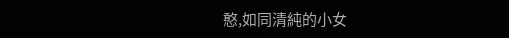憨,如同清純的小女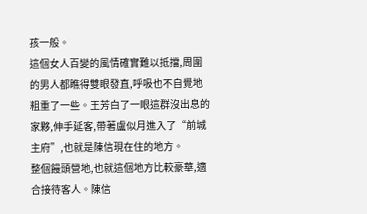孩一般。
這個女人百變的風情確實難以抵擋,周圍的男人都瞧得雙眼發直,呼吸也不自覺地粗重了一些。王芳白了一眼這群沒出息的家夥,伸手延客,帶著盧似月進入了“前城主府”,也就是陳信現在住的地方。
整個饅頭營地,也就這個地方比較豪華,適合接待客人。陳信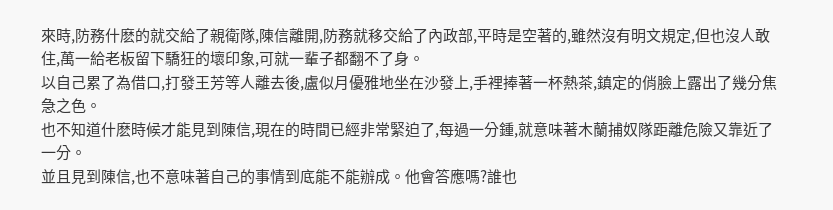來時,防務什麽的就交給了親衛隊,陳信離開,防務就移交給了內政部,平時是空著的,雖然沒有明文規定,但也沒人敢住,萬一給老板留下驕狂的壞印象,可就一輩子都翻不了身。
以自己累了為借口,打發王芳等人離去後,盧似月優雅地坐在沙發上,手裡捧著一杯熱茶,鎮定的俏臉上露出了幾分焦急之色。
也不知道什麽時候才能見到陳信,現在的時間已經非常緊迫了,每過一分鍾,就意味著木蘭捕奴隊距離危險又靠近了一分。
並且見到陳信,也不意味著自己的事情到底能不能辦成。他會答應嗎?誰也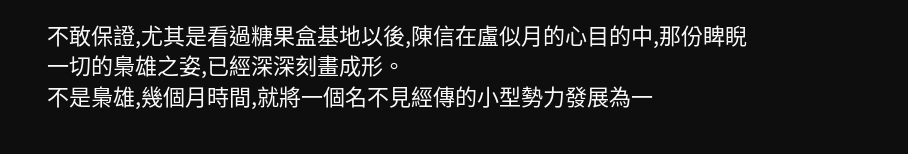不敢保證,尤其是看過糖果盒基地以後,陳信在盧似月的心目的中,那份睥睨一切的梟雄之姿,已經深深刻畫成形。
不是梟雄,幾個月時間,就將一個名不見經傳的小型勢力發展為一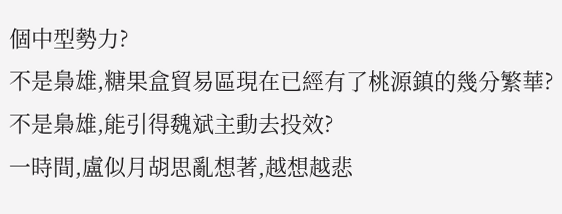個中型勢力?
不是梟雄,糖果盒貿易區現在已經有了桃源鎮的幾分繁華?
不是梟雄,能引得魏斌主動去投效?
一時間,盧似月胡思亂想著,越想越悲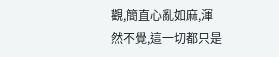觀,簡直心亂如麻,渾然不覺,這一切都只是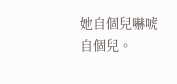她自個兒嚇唬自個兒。